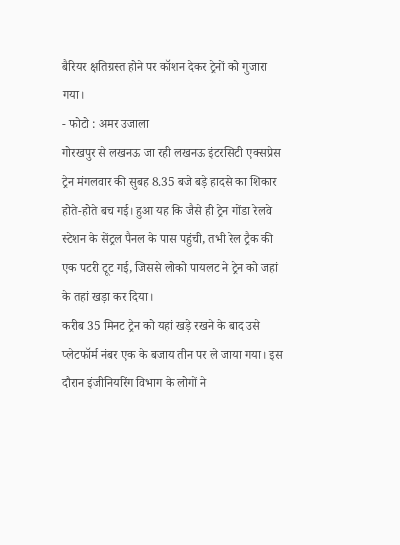बैरियर क्षतिग्रस्त होने पर कॉशन देकर ट्रेनों को गुजारा गया।
- फोटो : अमर उजाला
गोरखपुर से लखनऊ जा रही लखनऊ इंटरसिटी एक्सप्रेस ट्रेन मंगलवार की सुबह 8.35 बजे बड़े हादसे का शिकार होते-होते बच गई। हुआ यह कि जैसे ही ट्रेन गोंडा रेलवे स्टेशन के सेंट्रल पैनल के पास पहुंची, तभी रेल ट्रैक की एक पटरी टूट गई, जिससे लोको पायलट ने ट्रेन को जहां के तहां खड़ा कर दिया।
करीब 35 मिनट ट्रेन को यहां खड़े रखने के बाद उसे प्लेटफॉर्म नंबर एक के बजाय तीन पर ले जाया गया। इस दौरान इंजीनियरिंग विभाग के लोगों ने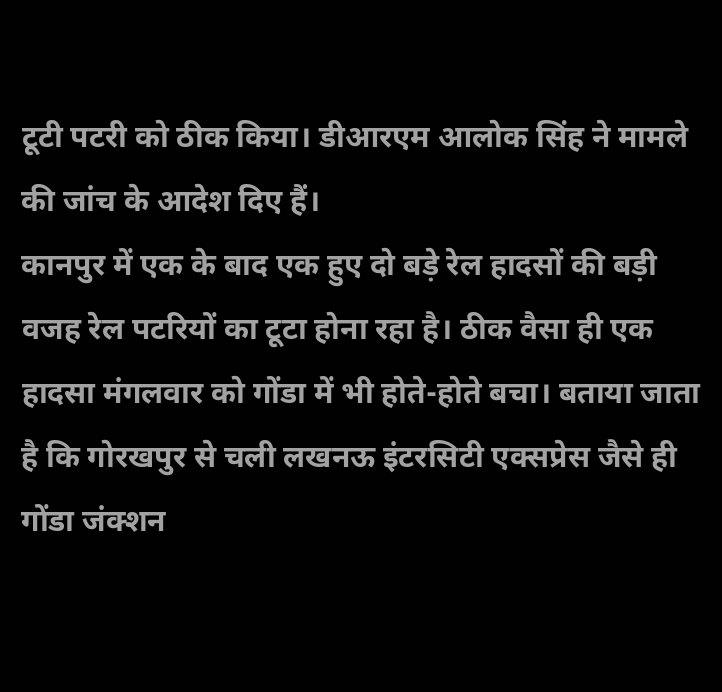टूटी पटरी को ठीक किया। डीआरएम आलोक सिंह ने मामले की जांच के आदेश दिए हैं।
कानपुर में एक के बाद एक हुए दो बड़े रेल हादसों की बड़ी वजह रेल पटरियों का टूटा होना रहा है। ठीक वैसा ही एक हादसा मंगलवार को गोंडा में भी होते-होते बचा। बताया जाता है कि गोरखपुर से चली लखनऊ इंटरसिटी एक्सप्रेस जैसे ही गोंडा जंक्शन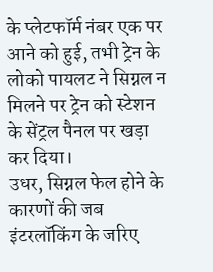के प्लेटफॉर्म नंबर एक पर आने को हुई, तभी ट्रेन के लोको पायलट ने सिग्नल न मिलने पर ट्रेन को स्टेशन के सेंट्रल पैनल पर खड़ा कर दिया।
उधर, सिग्नल फेल होने के कारणों की जब इंटरलॉकिंग के जरिए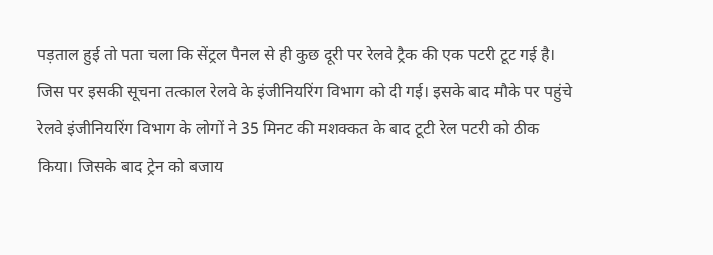पड़ताल हुई तो पता चला कि सेंट्रल पैनल से ही कुछ दूरी पर रेलवे ट्रैक की एक पटरी टूट गई है। जिस पर इसकी सूचना तत्काल रेलवे के इंजीनियरिंग विभाग को दी गई। इसके बाद मौके पर पहुंचे रेलवे इंजीनियरिंग विभाग के लोगों ने 35 मिनट की मशक्कत के बाद टूटी रेल पटरी को ठीक किया। जिसके बाद ट्रेन को बजाय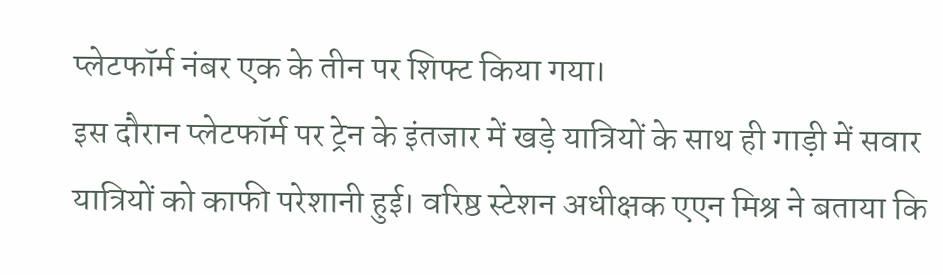प्लेटफॉर्म नंबर एक के तीन पर शिफ्ट किया गया।
इस दौरान प्लेटफॉर्म पर ट्रेन के इंतजार में खड़े यात्रियों के साथ ही गाड़ी में सवार यात्रियों को काफी परेशानी हुई। वरिष्ठ स्टेशन अधीक्षक एएन मिश्र ने बताया कि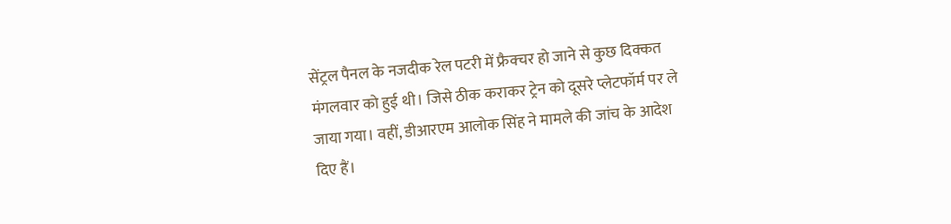सेंट्रल पैनल के नजदीक रेल पटरी में फ्रैक्चर हो जाने से कुछ दिक्कत मंगलवार को हुई थी। जिसे ठीक कराकर ट्रेन को दूसरे प्लेटफॉर्म पर ले जाया गया। वहीं, डीआरएम आलोक सिंह ने मामले की जांच के आदेश दिए हैं।